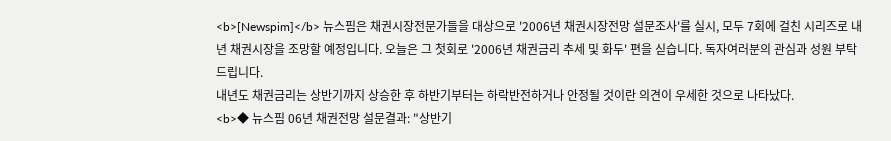<b>[Newspim]</b> 뉴스핌은 채권시장전문가들을 대상으로 '2006년 채권시장전망 설문조사'를 실시, 모두 7회에 걸친 시리즈로 내년 채권시장을 조망할 예정입니다. 오늘은 그 첫회로 '2006년 채권금리 추세 및 화두' 편을 싣습니다. 독자여러분의 관심과 성원 부탁드립니다.
내년도 채권금리는 상반기까지 상승한 후 하반기부터는 하락반전하거나 안정될 것이란 의견이 우세한 것으로 나타났다.
<b>◆ 뉴스핌 06년 채권전망 설문결과: "상반기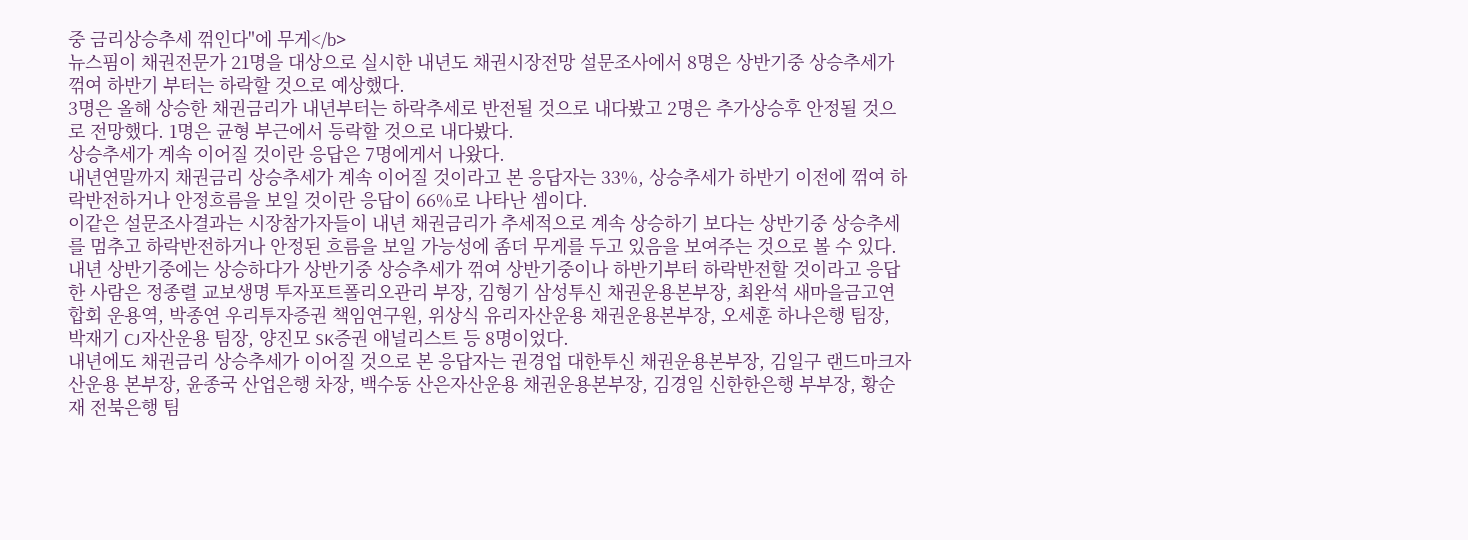중 금리상승추세 꺾인다"에 무게</b>
뉴스핌이 채권전문가 21명을 대상으로 실시한 내년도 채권시장전망 설문조사에서 8명은 상반기중 상승추세가 꺾여 하반기 부터는 하락할 것으로 예상했다.
3명은 올해 상승한 채권금리가 내년부터는 하락추세로 반전될 것으로 내다봤고 2명은 추가상승후 안정될 것으로 전망했다. 1명은 균형 부근에서 등락할 것으로 내다봤다.
상승추세가 계속 이어질 것이란 응답은 7명에게서 나왔다.
내년연말까지 채권금리 상승추세가 계속 이어질 것이라고 본 응답자는 33%, 상승추세가 하반기 이전에 꺾여 하락반전하거나 안정흐름을 보일 것이란 응답이 66%로 나타난 셈이다.
이같은 설문조사결과는 시장참가자들이 내년 채권금리가 추세적으로 계속 상승하기 보다는 상반기중 상승추세를 멈추고 하락반전하거나 안정된 흐름을 보일 가능성에 좀더 무게를 두고 있음을 보여주는 것으로 볼 수 있다.
내년 상반기중에는 상승하다가 상반기중 상승추세가 꺾여 상반기중이나 하반기부터 하락반전할 것이라고 응답한 사람은 정종렬 교보생명 투자포트폴리오관리 부장, 김형기 삼성투신 채권운용본부장, 최완석 새마을금고연합회 운용역, 박종연 우리투자증권 책임연구원, 위상식 유리자산운용 채권운용본부장, 오세훈 하나은행 팀장, 박재기 CJ자산운용 팀장, 양진모 SK증권 애널리스트 등 8명이었다.
내년에도 채권금리 상승추세가 이어질 것으로 본 응답자는 권경업 대한투신 채권운용본부장, 김일구 랜드마크자산운용 본부장, 윤종국 산업은행 차장, 백수동 산은자산운용 채권운용본부장, 김경일 신한한은행 부부장, 황순재 전북은행 팀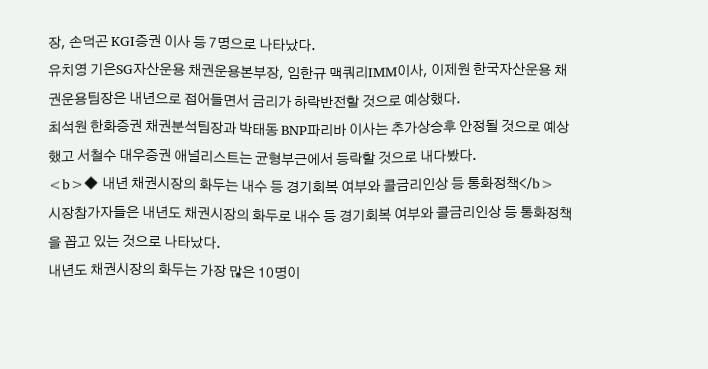장, 손덕곤 KGI증권 이사 등 7명으로 나타났다.
유치영 기은SG자산운용 채권운용본부장, 임한규 맥쿼리IMM이사, 이제원 한국자산운용 채권운용팀장은 내년으로 접어들면서 금리가 하락반전할 것으로 예상했다.
최석원 한화증권 채권분석팀장과 박태동 BNP파리바 이사는 추가상승후 안정될 것으로 예상했고 서철수 대우증권 애널리스트는 균형부근에서 등락할 것으로 내다봤다.
<b>◆ 내년 채권시장의 화두는 내수 등 경기회복 여부와 콜금리인상 등 통화정책</b>
시장참가자들은 내년도 채권시장의 화두로 내수 등 경기회복 여부와 콜금리인상 등 통화정책을 꼽고 있는 것으로 나타났다.
내년도 채권시장의 화두는 가장 많은 10명이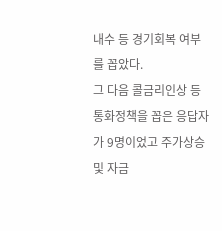내수 등 경기회복 여부를 꼽았다.
그 다음 콜금리인상 등 통화정책을 꼽은 응답자가 9명이었고 주가상승 및 자금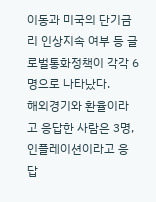이동과 미국의 단기금리 인상지속 여부 등 글로벌통화정책이 각각 6명으로 나타났다.
해외경기와 환율이라고 응답한 사람은 3명, 인플레이션이라고 응답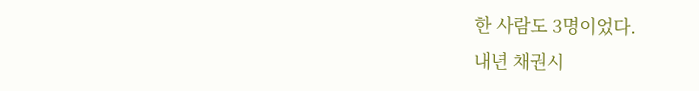한 사람도 3명이었다.
내년 채권시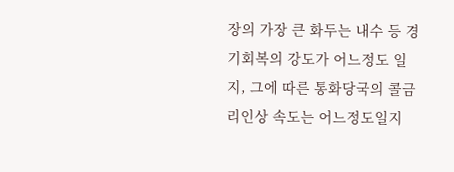장의 가장 큰 화두는 내수 등 경기회복의 강도가 어느정도 일지, 그에 따른 통화당국의 콜금리인상 속도는 어느정도일지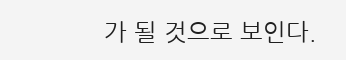가 될 것으로 보인다.